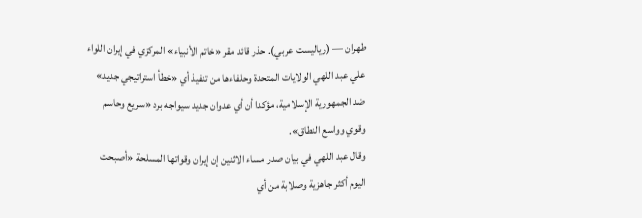طهران — (رياليست عربي). حذر قائد مقر «خاتم الأنبياء» المركزي في إيران اللواء علي عبد اللهي الولايات المتحدة وحلفاءها من تنفيذ أي «خطأ استراتيجي جديد» ضد الجمهورية الإسلامية، مؤكدا أن أي عدوان جديد سيواجه برد «سريع وحاسم وقوي وواسع النطاق».
وقال عبد اللهي في بيان صدر مساء الاثنين إن إيران وقواتها المسلحة «أصبحت اليوم أكثر جاهزية وصلابة من أي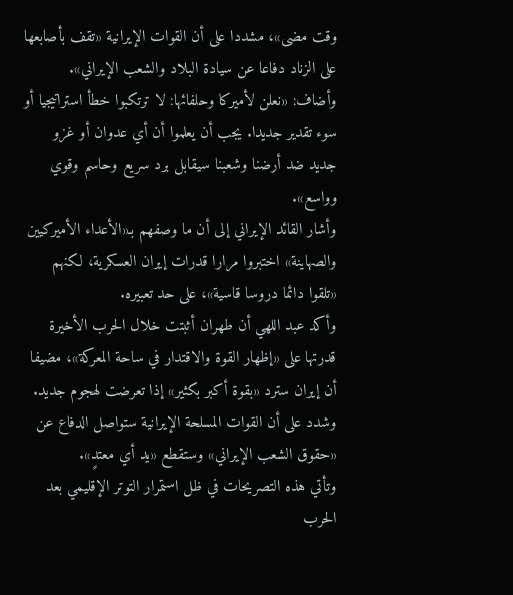وقت مضى»، مشددا على أن القوات الإيرانية «تقف بأصابعها على الزناد دفاعا عن سيادة البلاد والشعب الإيراني».
وأضاف: «نعلن لأميركا وحلفائها: لا ترتكبوا خطأ استراتيجيا أو سوء تقدير جديدا. يجب أن يعلموا أن أي عدوان أو غزو جديد ضد أرضنا وشعبنا سيقابل برد سريع وحاسم وقوي وواسع».
وأشار القائد الإيراني إلى أن ما وصفهم بـ«الأعداء الأميركيين والصهاينة» اختبروا مرارا قدرات إيران العسكرية، لكنهم «تلقوا دائما دروسا قاسية»، على حد تعبيره.
وأكد عبد اللهي أن طهران أثبتت خلال الحرب الأخيرة قدرتها على «إظهار القوة والاقتدار في ساحة المعركة»، مضيفا أن إيران سترد «بقوة أكبر بكثير» إذا تعرضت لهجوم جديد.
وشدد على أن القوات المسلحة الإيرانية ستواصل الدفاع عن «حقوق الشعب الإيراني» وستقطع «يد أي معتدٍ».
وتأتي هذه التصريحات في ظل استمرار التوتر الإقليمي بعد الحرب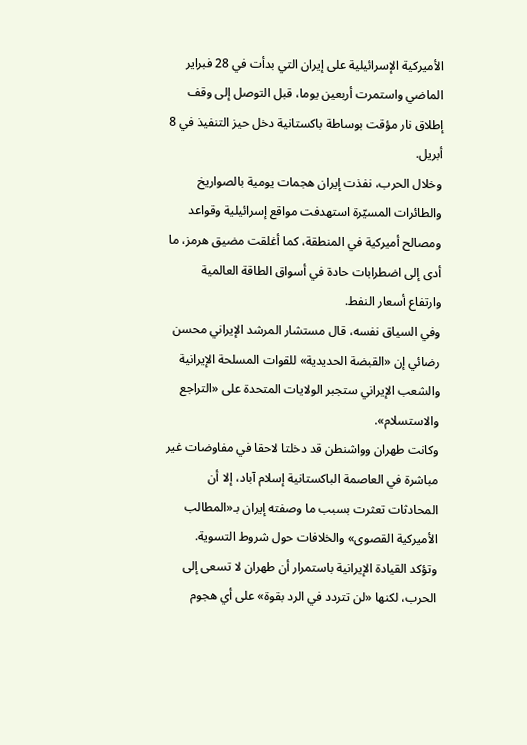الأميركية الإسرائيلية على إيران التي بدأت في 28 فبراير الماضي واستمرت أربعين يوما، قبل التوصل إلى وقف إطلاق نار مؤقت بوساطة باكستانية دخل حيز التنفيذ في 8 أبريل.
وخلال الحرب، نفذت إيران هجمات يومية بالصواريخ والطائرات المسيّرة استهدفت مواقع إسرائيلية وقواعد ومصالح أميركية في المنطقة، كما أغلقت مضيق هرمز، ما أدى إلى اضطرابات حادة في أسواق الطاقة العالمية وارتفاع أسعار النفط.
وفي السياق نفسه، قال مستشار المرشد الإيراني محسن رضائي إن «القبضة الحديدية» للقوات المسلحة الإيرانية والشعب الإيراني ستجبر الولايات المتحدة على «التراجع والاستسلام».
وكانت طهران وواشنطن قد دخلتا لاحقا في مفاوضات غير مباشرة في العاصمة الباكستانية إسلام آباد، إلا أن المحادثات تعثرت بسبب ما وصفته إيران بـ«المطالب الأميركية القصوى» والخلافات حول شروط التسوية.
وتؤكد القيادة الإيرانية باستمرار أن طهران لا تسعى إلى الحرب، لكنها «لن تتردد في الرد بقوة» على أي هجوم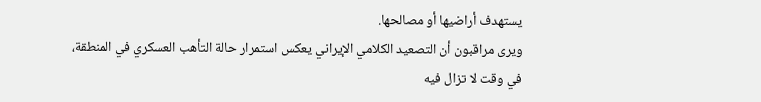يستهدف أراضيها أو مصالحها.
ويرى مراقبون أن التصعيد الكلامي الإيراني يعكس استمرار حالة التأهب العسكري في المنطقة، في وقت لا تزال فيه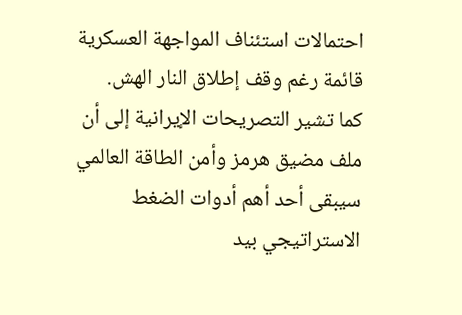احتمالات استئناف المواجهة العسكرية قائمة رغم وقف إطلاق النار الهش.
كما تشير التصريحات الإيرانية إلى أن ملف مضيق هرمز وأمن الطاقة العالمي سيبقى أحد أهم أدوات الضغط الاستراتيجي بيد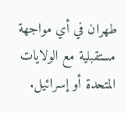طهران في أي مواجهة مستقبلية مع الولايات المتحدة أو إسرائيل.